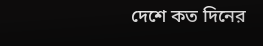দেশে কত দিনের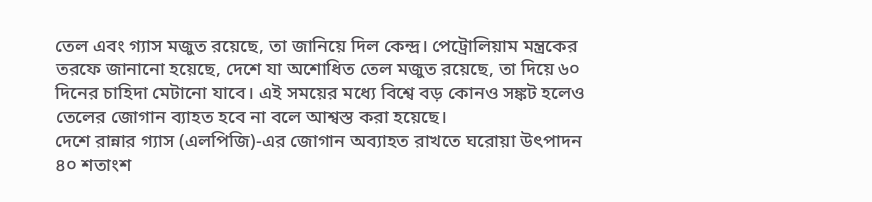তেল এবং গ্যাস মজুত রয়েছে, তা জানিয়ে দিল কেন্দ্র। পেট্রোলিয়াম মন্ত্রকের তরফে জানানো হয়েছে, দেশে যা অশোধিত তেল মজুত রয়েছে, তা দিয়ে ৬০ দিনের চাহিদা মেটানো যাবে। এই সময়ের মধ্যে বিশ্বে বড় কোনও সঙ্কট হলেও তেলের জোগান ব্যাহত হবে না বলে আশ্বস্ত করা হয়েছে।
দেশে রান্নার গ্যাস (এলপিজি)-এর জোগান অব্যাহত রাখতে ঘরোয়া উৎপাদন ৪০ শতাংশ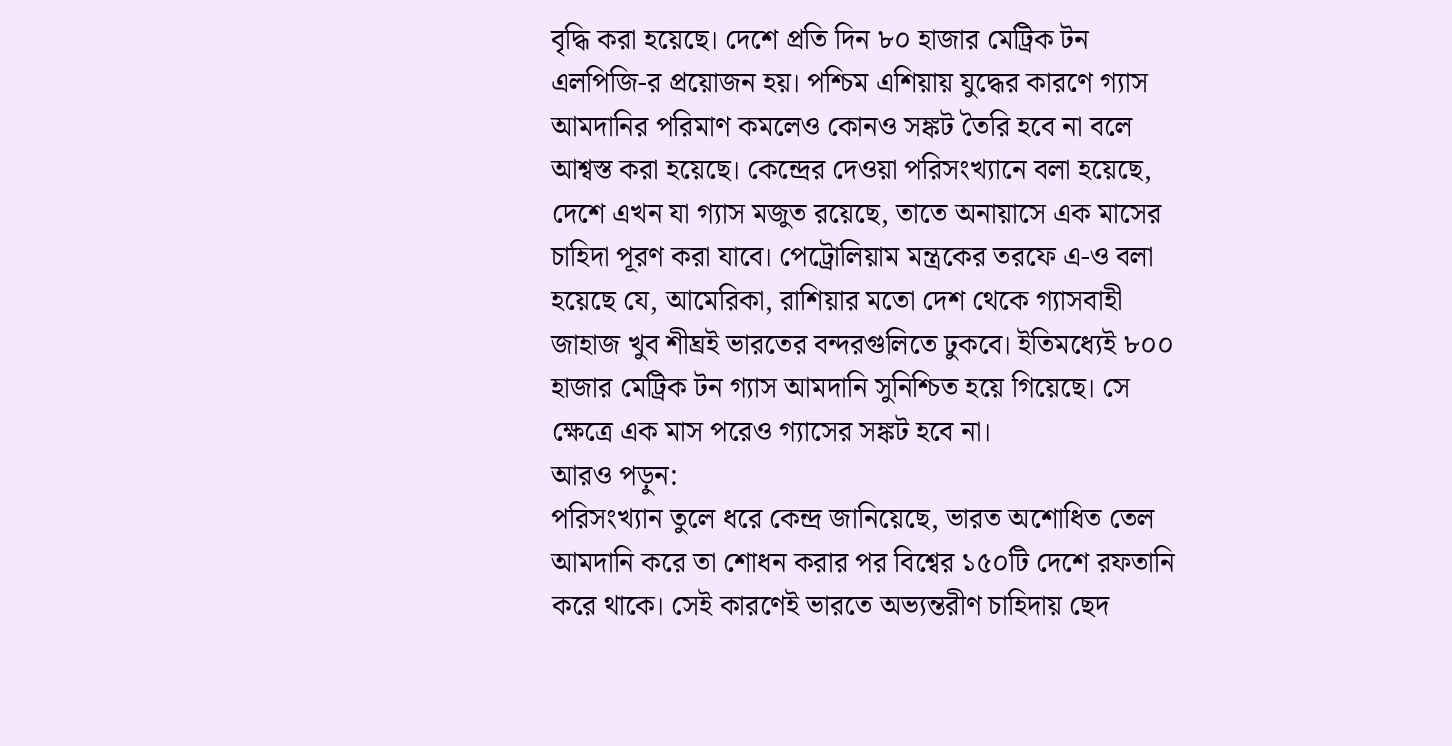বৃদ্ধি করা হয়েছে। দেশে প্রতি দিন ৮০ হাজার মেট্রিক টন এলপিজি-র প্রয়োজন হয়। পশ্চিম এশিয়ায় যুদ্ধের কারণে গ্যাস আমদানির পরিমাণ কমলেও কোনও সঙ্কট তৈরি হবে না বলে আশ্বস্ত করা হয়েছে। কেন্দ্রের দেওয়া পরিসংখ্যানে বলা হয়েছে, দেশে এখন যা গ্যাস মজুত রয়েছে, তাতে অনায়াসে এক মাসের চাহিদা পূরণ করা যাবে। পেট্রোলিয়াম মন্ত্রকের তরফে এ-ও বলা হয়েছে যে, আমেরিকা, রাশিয়ার মতো দেশ থেকে গ্যাসবাহী জাহাজ খুব শীঘ্রই ভারতের বন্দরগুলিতে ঢুকবে। ইতিমধ্যেই ৮০০ হাজার মেট্রিক টন গ্যাস আমদানি সুনিশ্চিত হয়ে গিয়েছে। সে ক্ষেত্রে এক মাস পরেও গ্যাসের সঙ্কট হবে না।
আরও পড়ুন:
পরিসংখ্যান তুলে ধরে কেন্দ্র জানিয়েছে, ভারত অশোধিত তেল আমদানি করে তা শোধন করার পর বিশ্বের ১৫০টি দেশে রফতানি করে থাকে। সেই কারণেই ভারতে অভ্যন্তরীণ চাহিদায় ছেদ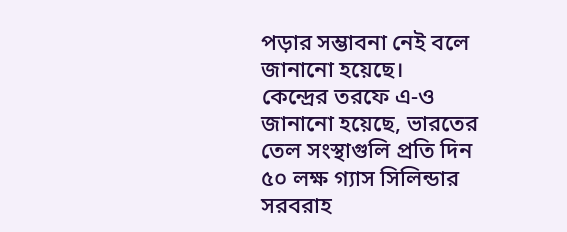পড়ার সম্ভাবনা নেই বলে জানানো হয়েছে।
কেন্দ্রের তরফে এ-ও জানানো হয়েছে, ভারতের তেল সংস্থাগুলি প্রতি দিন ৫০ লক্ষ গ্যাস সিলিন্ডার সরবরাহ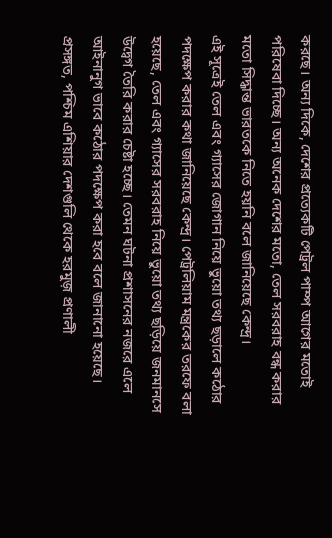করছে। অন্য দিকে, দেশের প্রত্যেকটি পেট্রল পাম্প আগের মতোই পরিষেবা দিচ্ছে। অন্য অনেক দেশের মতো, তেল সরবরাহ বন্ধ করার মতো সিদ্ধান্ত ভারতকে নিতে হয়নি বলে জানিয়েছে কেন্দ্র।
এই সূত্রেই তেল এবং গ্যাসের জোগান নিয়ে ভুয়ো তথ্য ছড়ালে কঠোর পদক্ষেপ করার কথা জানিয়েছে কেন্দ্র। পেট্রলিয়াম মন্ত্রকের তরফে বলা হয়েছে, তেল এবং গ্যাসের সরবরাহ নিয়ে ভুয়ো তথ্য ছড়িয়ে জনমানসে উদ্বেগ তৈরি করার চেষ্টা হচ্ছে। তেমন ঘটনা প্রশাসনের নজরে এলে আইনানুগ ভাবে কঠোর পদক্ষেপ করা হবে বলে জানানো হয়েছে।
প্রসঙ্গত, পশ্চিম এশিয়ার দেশগুলি থেকে হরমুজ় প্রণালী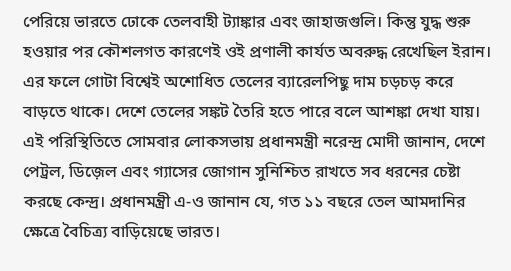পেরিয়ে ভারতে ঢোকে তেলবাহী ট্যাঙ্কার এবং জাহাজগুলি। কিন্তু যুদ্ধ শুরু হওয়ার পর কৌশলগত কারণেই ওই প্রণালী কার্যত অবরুদ্ধ রেখেছিল ইরান। এর ফলে গোটা বিশ্বেই অশোধিত তেলের ব্যারেলপিছু দাম চড়চড় করে বাড়তে থাকে। দেশে তেলের সঙ্কট তৈরি হতে পারে বলে আশঙ্কা দেখা যায়। এই পরিস্থিতিতে সোমবার লোকসভায় প্রধানমন্ত্রী নরেন্দ্র মোদী জানান, দেশে পেট্রল, ডিজ়েল এবং গ্যাসের জোগান সুনিশ্চিত রাখতে সব ধরনের চেষ্টা করছে কেন্দ্র। প্রধানমন্ত্রী এ-ও জানান যে, গত ১১ বছরে তেল আমদানির ক্ষেত্রে বৈচিত্র্য বাড়িয়েছে ভারত।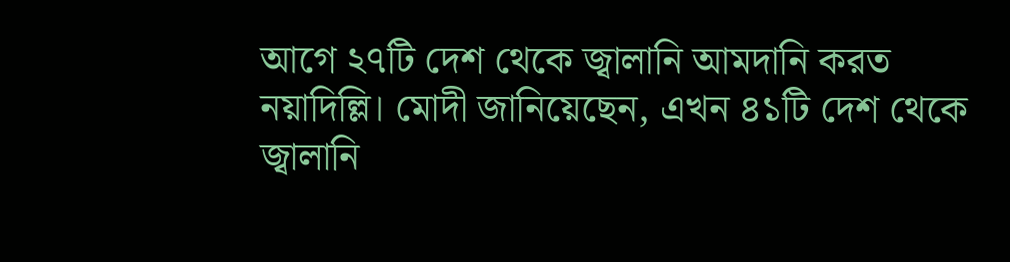আগে ২৭টি দেশ থেকে জ্বালানি আমদানি করত নয়াদিল্লি। মোদী জানিয়েছেন, এখন ৪১টি দেশ থেকে জ্বালানি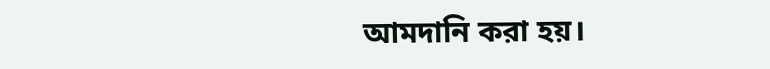আমদানি করা হয়।